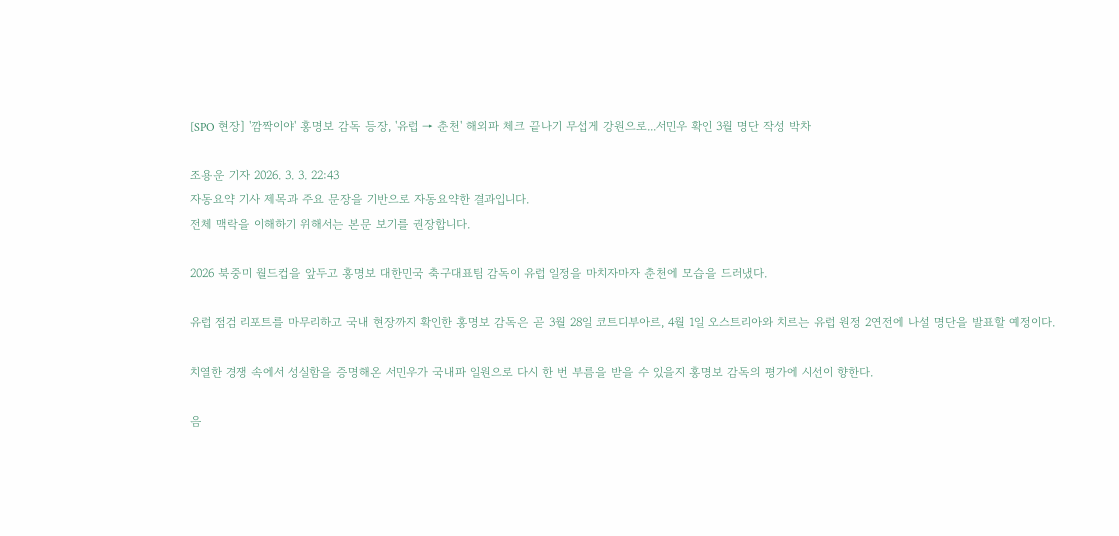[SPO 현장] '깜짝이야' 홍명보 감독 등장, '유럽 → 춘천' 해외파 체크 끝나기 무섭게 강원으로...서민우 확인 3월 명단 작성 박차

조용운 기자 2026. 3. 3. 22:43
자동요약 기사 제목과 주요 문장을 기반으로 자동요약한 결과입니다.
전체 맥락을 이해하기 위해서는 본문 보기를 권장합니다.

2026 북중미 월드컵을 앞두고 홍명보 대한민국 축구대표팀 감독이 유럽 일정을 마치자마자 춘천에 모습을 드러냈다.

유럽 점검 리포트를 마무리하고 국내 현장까지 확인한 홍명보 감독은 곧 3월 28일 코트디부아르, 4월 1일 오스트리아와 치르는 유럽 원정 2연전에 나설 명단을 발표할 예정이다.

치열한 경쟁 속에서 성실함을 증명해온 서민우가 국내파 일원으로 다시 한 번 부름을 받을 수 있을지 홍명보 감독의 평가에 시선이 향한다.

음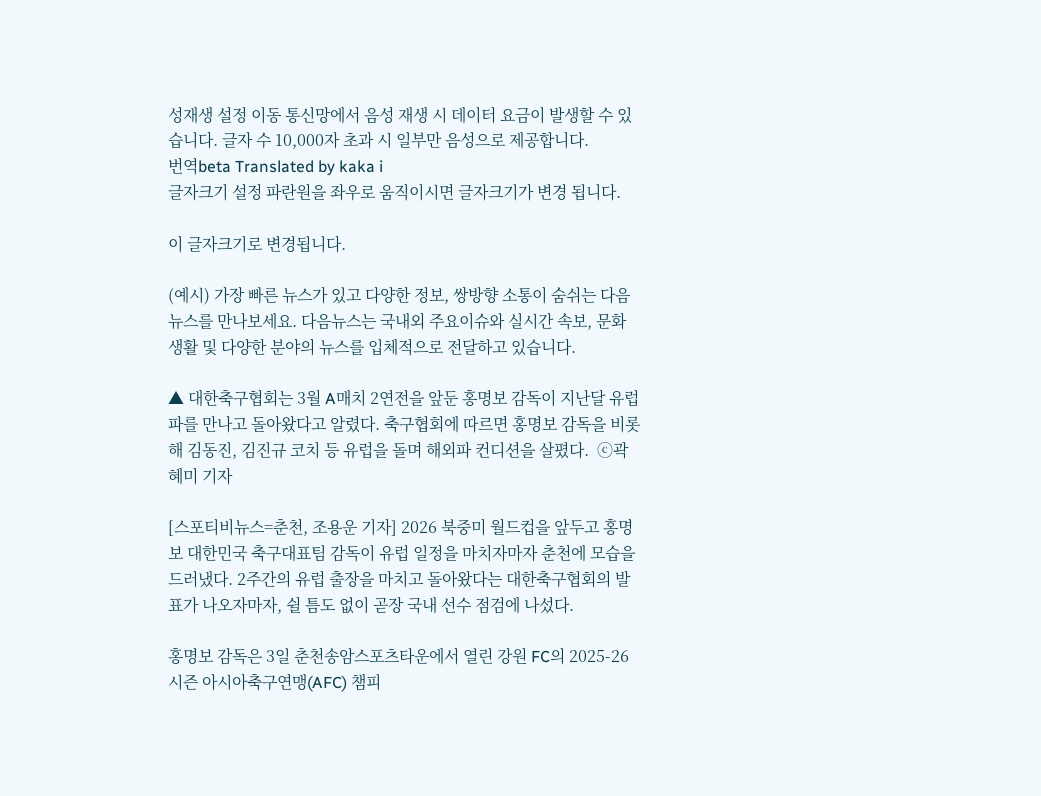성재생 설정 이동 통신망에서 음성 재생 시 데이터 요금이 발생할 수 있습니다. 글자 수 10,000자 초과 시 일부만 음성으로 제공합니다.
번역beta Translated by kaka i
글자크기 설정 파란원을 좌우로 움직이시면 글자크기가 변경 됩니다.

이 글자크기로 변경됩니다.

(예시) 가장 빠른 뉴스가 있고 다양한 정보, 쌍방향 소통이 숨쉬는 다음뉴스를 만나보세요. 다음뉴스는 국내외 주요이슈와 실시간 속보, 문화생활 및 다양한 분야의 뉴스를 입체적으로 전달하고 있습니다.

▲ 대한축구협회는 3월 A매치 2연전을 앞둔 홍명보 감독이 지난달 유럽파를 만나고 돌아왔다고 알렸다. 축구협회에 따르면 홍명보 감독을 비롯해 김동진, 김진규 코치 등 유럽을 돌며 해외파 컨디션을 살폈다.  ⓒ곽혜미 기자

[스포티비뉴스=춘천, 조용운 기자] 2026 북중미 월드컵을 앞두고 홍명보 대한민국 축구대표팀 감독이 유럽 일정을 마치자마자 춘천에 모습을 드러냈다. 2주간의 유럽 출장을 마치고 돌아왔다는 대한축구협회의 발표가 나오자마자, 쉴 틈도 없이 곧장 국내 선수 점검에 나섰다.

홍명보 감독은 3일 춘천송암스포츠타운에서 열린 강원 FC의 2025-26시즌 아시아축구연맹(AFC) 챔피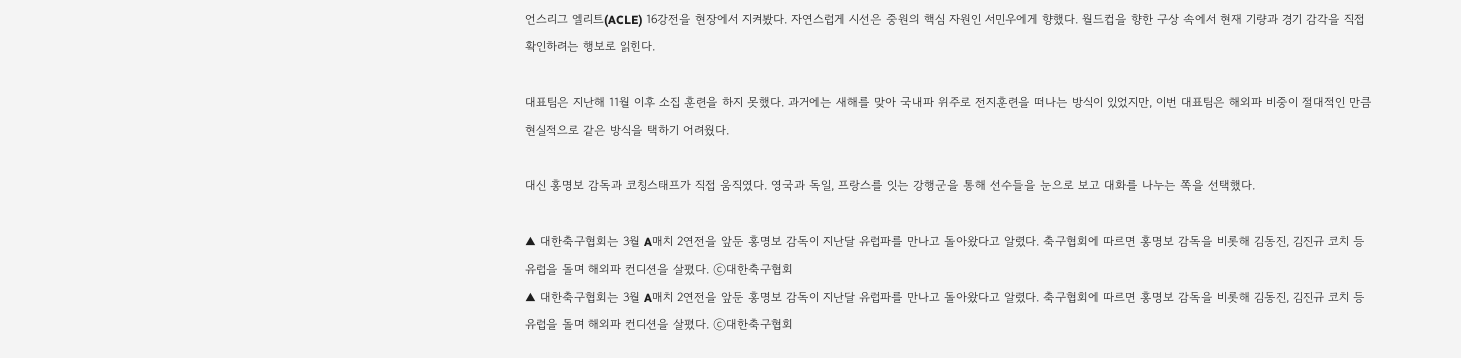언스리그 엘리트(ACLE) 16강전을 현장에서 지켜봤다. 자연스럽게 시선은 중원의 핵심 자원인 서민우에게 향했다. 월드컵을 향한 구상 속에서 현재 기량과 경기 감각을 직접 확인하려는 행보로 읽힌다.

대표팀은 지난해 11월 이후 소집 훈련을 하지 못했다. 과거에는 새해를 맞아 국내파 위주로 전지훈련을 떠나는 방식이 있었지만, 이번 대표팀은 해외파 비중이 절대적인 만큼 현실적으로 같은 방식을 택하기 어려웠다.

대신 홍명보 감독과 코칭스태프가 직접 움직였다. 영국과 독일, 프랑스를 잇는 강행군을 통해 선수들을 눈으로 보고 대화를 나누는 쪽을 선택했다.

▲ 대한축구협회는 3월 A매치 2연전을 앞둔 홍명보 감독이 지난달 유럽파를 만나고 돌아왔다고 알렸다. 축구협회에 따르면 홍명보 감독을 비롯해 김동진, 김진규 코치 등 유럽을 돌며 해외파 컨디션을 살폈다. ⓒ대한축구협회
▲ 대한축구협회는 3월 A매치 2연전을 앞둔 홍명보 감독이 지난달 유럽파를 만나고 돌아왔다고 알렸다. 축구협회에 따르면 홍명보 감독을 비롯해 김동진, 김진규 코치 등 유럽을 돌며 해외파 컨디션을 살폈다. ⓒ대한축구협회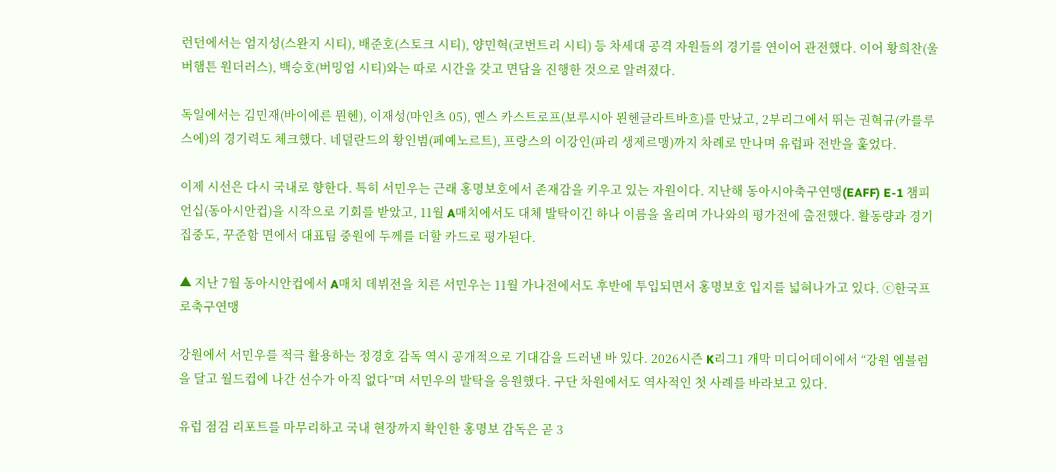런던에서는 엄지성(스완지 시티), 배준호(스토크 시티), 양민혁(코번트리 시티) 등 차세대 공격 자원들의 경기를 연이어 관전했다. 이어 황희찬(울버햄튼 원더러스), 백승호(버밍엄 시티)와는 따로 시간을 갖고 면담을 진행한 것으로 알려졌다.

독일에서는 김민재(바이에른 뮌헨), 이재성(마인츠 05), 옌스 카스트로프(보루시아 묀헨글라트바흐)를 만났고, 2부리그에서 뛰는 권혁규(카를루스에)의 경기력도 체크했다. 네덜란드의 황인범(페예노르트), 프랑스의 이강인(파리 생제르맹)까지 차례로 만나며 유럽파 전반을 훑었다.

이제 시선은 다시 국내로 향한다. 특히 서민우는 근래 홍명보호에서 존재감을 키우고 있는 자원이다. 지난해 동아시아축구연맹(EAFF) E-1 챔피언십(동아시안컵)을 시작으로 기회를 받았고, 11월 A매치에서도 대체 발탁이긴 하나 이름을 올리며 가나와의 평가전에 출전했다. 활동량과 경기 집중도, 꾸준함 면에서 대표팀 중원에 두께를 더할 카드로 평가된다.

▲ 지난 7월 동아시안컵에서 A매치 데뷔전을 치른 서민우는 11월 가나전에서도 후반에 투입되면서 홍명보호 입지를 넓혀나가고 있다. ⓒ한국프로축구연맹

강원에서 서민우를 적극 활용하는 정경호 감독 역시 공개적으로 기대감을 드러낸 바 있다. 2026시즌 K리그1 개막 미디어데이에서 “강원 엠블럼을 달고 월드컵에 나간 선수가 아직 없다”며 서민우의 발탁을 응원했다. 구단 차원에서도 역사적인 첫 사례를 바라보고 있다.

유럽 점검 리포트를 마무리하고 국내 현장까지 확인한 홍명보 감독은 곧 3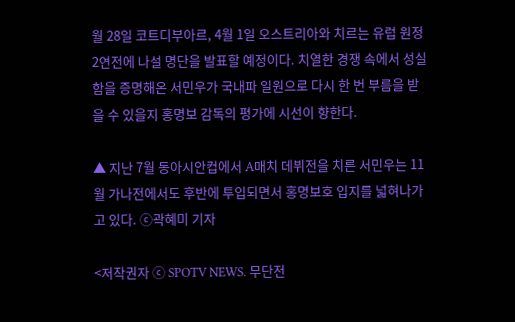월 28일 코트디부아르, 4월 1일 오스트리아와 치르는 유럽 원정 2연전에 나설 명단을 발표할 예정이다. 치열한 경쟁 속에서 성실함을 증명해온 서민우가 국내파 일원으로 다시 한 번 부름을 받을 수 있을지 홍명보 감독의 평가에 시선이 향한다.

▲ 지난 7월 동아시안컵에서 A매치 데뷔전을 치른 서민우는 11월 가나전에서도 후반에 투입되면서 홍명보호 입지를 넓혀나가고 있다. ⓒ곽혜미 기자

<저작권자 ⓒ SPOTV NEWS. 무단전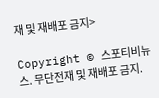재 및 재배포 금지>

Copyright © 스포티비뉴스. 무단전재 및 재배포 금지.